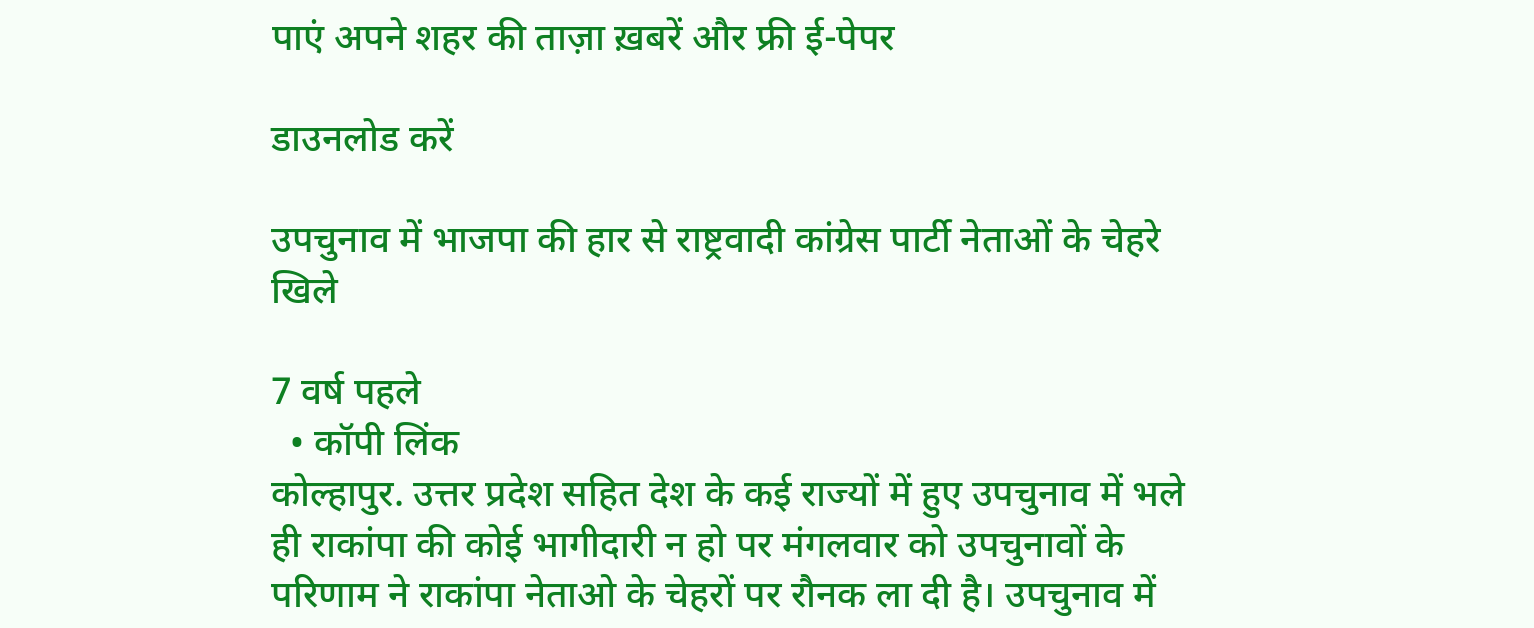पाएं अपने शहर की ताज़ा ख़बरें और फ्री ई-पेपर

डाउनलोड करें

उपचुनाव में भाजपा की हार से राष्ट्रवादी कांग्रेस पार्टी नेताओं के चेहरे खिले

7 वर्ष पहले
  • कॉपी लिंक
कोल्हापुर. उत्तर प्रदेश सहित देश के कई राज्यों में हुए उपचुनाव में भले ही राकांपा की कोई भागीदारी न हो पर मंगलवार को उपचुनावों के परिणाम ने राकांपा नेताओ के चेहरों पर रौनक ला दी है। उपचुनाव में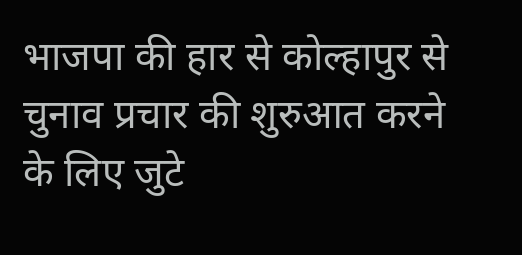भाजपा की हार से कोल्हापुर से चुनाव प्रचार की शुरुआत करने के लिए जुटे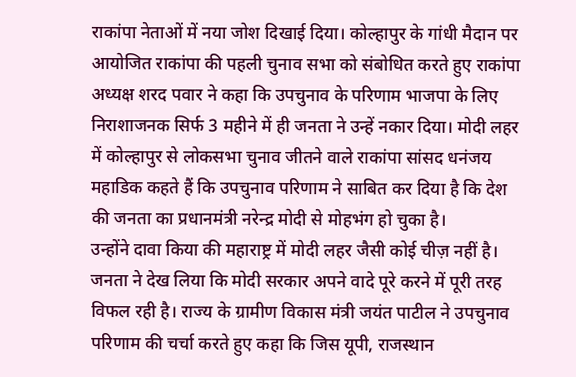राकांपा नेताओं में नया जोश दिखाई दिया। कोल्हापुर के गांधी मैदान पर आयोजित राकांपा की पहली चुनाव सभा को संबोधित करते हुए राकांपा अध्यक्ष शरद पवार ने कहा कि उपचुनाव के परिणाम भाजपा के लिए निराशाजनक सिर्फ 3 महीने में ही जनता ने उन्हें नकार दिया। मोदी लहर में कोल्हापुर से लोकसभा चुनाव जीतने वाले राकांपा सांसद धनंजय महाडिक कहते हैं कि उपचुनाव परिणाम ने साबित कर दिया है कि देश की जनता का प्रधानमंत्री नरेन्द्र मोदी से मोहभंग हो चुका है।
उन्होंने दावा किया की महाराष्ट्र में मोदी लहर जैसी कोई चीज़ नहीं है। जनता ने देख लिया कि मोदी सरकार अपने वादे पूरे करने में पूरी तरह विफल रही है। राज्य के ग्रामीण विकास मंत्री जयंत पाटील ने उपचुनाव परिणाम की चर्चा करते हुए कहा कि जिस यूपी, राजस्थान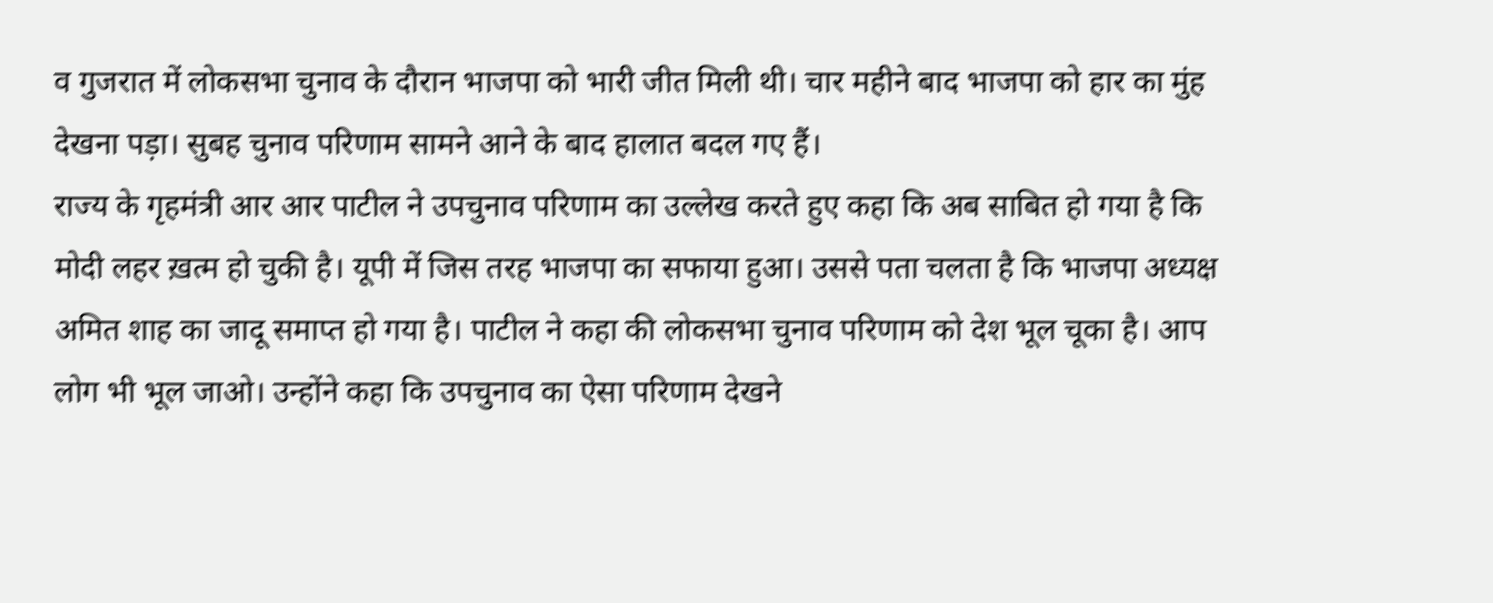व गुजरात में लोकसभा चुनाव के दौरान भाजपा को भारी जीत मिली थी। चार महीने बाद भाजपा को हार का मुंह देखना पड़ा। सुबह चुनाव परिणाम सामने आने के बाद हालात बदल गए हैं।
राज्य के गृहमंत्री आर आर पाटील ने उपचुनाव परिणाम का उल्लेख करते हुए कहा कि अब साबित हो गया है कि मोदी लहर ख़त्म हो चुकी है। यूपी में जिस तरह भाजपा का सफाया हुआ। उससे पता चलता है कि भाजपा अध्यक्ष अमित शाह का जादू समाप्त हो गया है। पाटील ने कहा की लोकसभा चुनाव परिणाम को देश भूल चूका है। आप लोग भी भूल जाओ। उन्होंने कहा कि उपचुनाव का ऐसा परिणाम देखने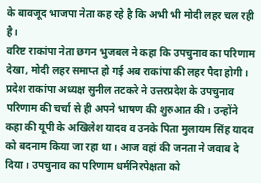के बावजूद भाजपा नेता कह रहे है कि अभी भी मोदी लहर चल रही है।
वरिष्ट राकांपा नेता छगन भुजबल ने कहा कि उपचुनाव का परिणाम देखा, मोदी लहर समाप्त हो गई अब राकांपा की लहर पैदा होगी। प्रदेश राकांपा अध्यक्ष सुनील तटकरे ने उत्तरप्रदेश के उपचुनाव परिणाम की चर्चा से ही अपने भाषण की शुरुआत की। उन्होंने कहा की यूपी के अखिलेश यादव व उनके पिता मुलायम सिंह यादव को बदनाम किया जा रहा था। आज वहां की जनता ने जवाब दे दिया। उपचुनाव का परिणाम धर्मनिरपेक्षता को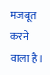मजबूत करने वाला है।